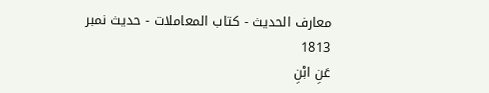معارف الحدیث - کتاب المعاملات - حدیث نمبر 1813
عَنِ ابْنِ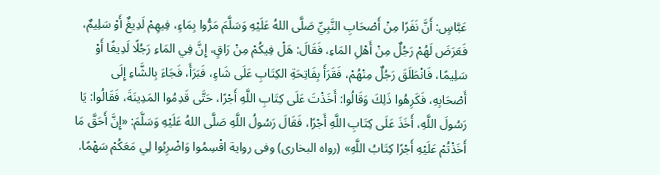عَبَّاسٍ: أَنَّ نَفَرًا مِنْ أَصْحَابِ النَّبِيِّ صَلَّى اللهُ عَلَيْهِ وَسَلَّمَ مَرُّوا بِمَاءٍ، فِيهِمْ لَدِيغٌ أَوْ سَلِيمٌ، فَعَرَضَ لَهُمْ رَجُلٌ مِنْ أَهْلِ المَاءِ، فَقَالَ: هَلْ فِيكُمْ مِنْ رَاقٍ، إِنَّ فِي المَاءِ رَجُلًا لَدِيغًا أَوْ سَلِيمًا، فَانْطَلَقَ رَجُلٌ مِنْهُمْ، فَقَرَأَ بِفَاتِحَةِ الكِتَابِ عَلَى شَاءٍ، فَبَرَأَ، فَجَاءَ بِالشَّاءِ إِلَى أَصْحَابِهِ، فَكَرِهُوا ذَلِكَ وَقَالُوا: أَخَذْتَ عَلَى كِتَابِ اللَّهِ أَجْرًا، حَتَّى قَدِمُوا المَدِينَةَ، فَقَالُوا: يَا رَسُولَ اللَّهِ، أَخَذَ عَلَى كِتَابِ اللَّهِ أَجْرًا، فَقَالَ رَسُولُ اللَّهِ صَلَّى اللهُ عَلَيْهِ وَسَلَّمَ: «إِنَّ أَحَقَّ مَا أَخَذْتُمْ عَلَيْهِ أَجْرًا كِتَابُ اللَّهِ» (رواه البخارى) وفى رواية اقْسِمُوا وَاضْرِبُوا لِي مَعَكُمْ سَهْمًا.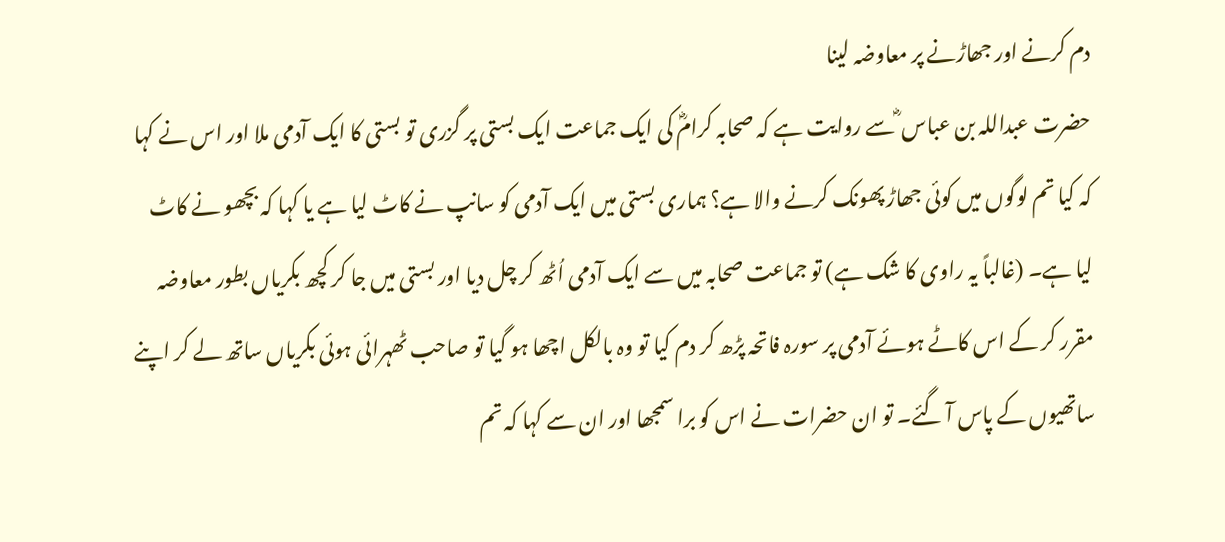دم کرنے اور جھاڑنے پر معاوضہ لینا
حضرت عبداللہ بن عباس ؓ سے روایت ہے کہ صحابہ کرامؓ کی ایک جماعت ایک بستی پر گزری تو بستی کا ایک آدمی ملا اور اس نے کہا کہ کیا تم لوگوں میں کوئی جھاڑ پھونک کرنے والا ہے؟ ہماری بستی میں ایک آدمی کو سانپ نے کاٹ لیا ہے یا کہا کہ بچھو نے کاٹ لیا ہے۔ (غالباً یہ راوی کا شک ہے) تو جماعت صحابہ میں سے ایک آدمی اُٹھ کر چل دیا اور بستی میں جا کر کچھ بکریاں بطور معاوضہ مقرر کر کے اس کاٹے ہوئے آدمی پر سورہ فاتحہ پڑھ کر دم کیا تو وہ بالکل اچھا ہو گیا تو صاحب ٹھہرائی ہوئی بکریاں ساتھ لے کر اپنے ساتھیوں کے پاس آ گئے۔ تو ان حضرات نے اس کو برا سمجھا اور ان سے کہا کہ تم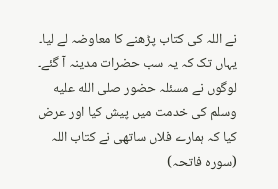نے اللہ کی کتاب پڑھنے کا معاوضہ لے لیا۔ یہاں تک کہ یہ سب حضرات مدینہ آ گئے۔ لوگوں نے مسئلہ حضور صلى الله عليه وسلم کی خدمت میں پیش کیا اور عرض کیا کہ ہمارے فلاں ساتھی نے کتاب اللہ (سورہ فاتحہ)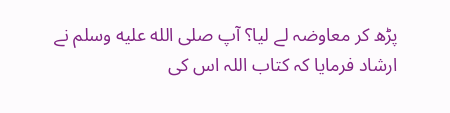پڑھ کر معاوضہ لے لیا؟ آپ صلى الله عليه وسلم نے ارشاد فرمایا کہ کتاب اللہ اس کی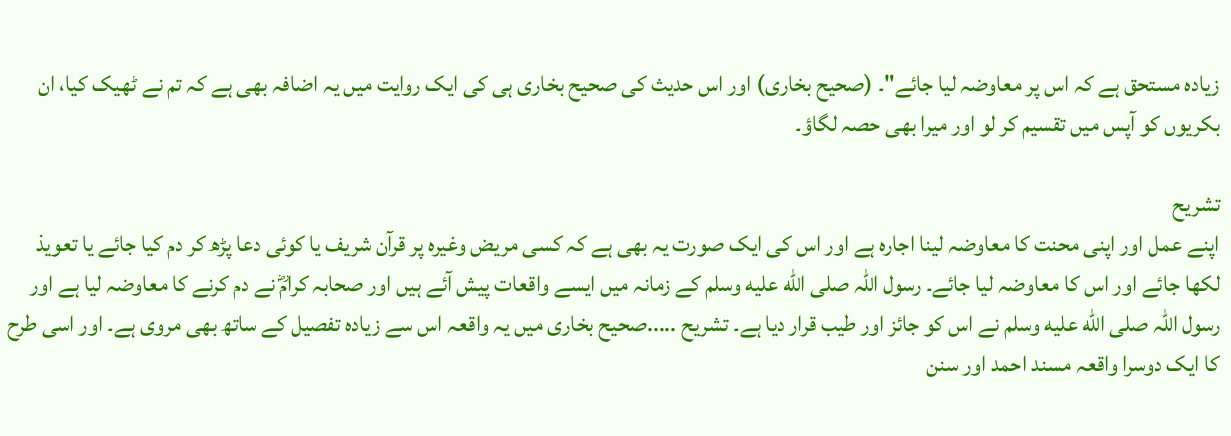زیادہ مستحق ہے کہ اس پر معاوضہ لیا جائے"۔ (صحیح بخاری) اور اس حدیث کی صحیح بخاری ہی کی ایک روایت میں یہ اضافہ بھی ہے کہ تم نے ٹھیک کیا، ان بکریوں کو آپس میں تقسیم کر لو اور میرا بھی حصہ لگاؤ۔

تشریح
اپنے عمل اور اپنی محنت کا معاوضہ لینا اجارہ ہے اور اس کی ایک صورت یہ بھی ہے کہ کسی مریض وغیرہ پر قرآن شریف یا کوئی دعا پڑھ کر دم کیا جائے یا تعویذ لکھا جائے اور اس کا معاوضہ لیا جائے۔ رسول اللہ صلى الله عليه وسلم کے زمانہ میں ایسے واقعات پیش آئے ہیں اور صحابہ کرامؓ نے دم کرنے کا معاوضہ لیا ہے اور رسول اللہ صلى الله عليه وسلم نے اس کو جائز اور طیب قرار دیا ہے۔ تشریح .....صحیح بخاری میں یہ واقعہ اس سے زیادہ تفصیل کے ساتھ بھی مروی ہے۔ اور اسی طرح کا ایک دوسرا واقعہ مسند احمد اور سنن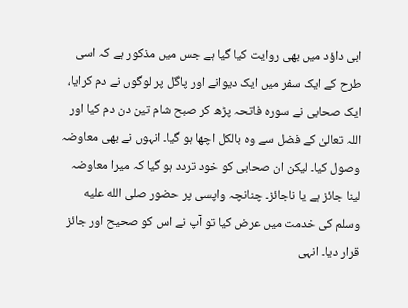ابی داؤد میں بھی روایت کیا گیا ہے جس میں مذکور ہے کہ اسی طرح کے ایک سفر میں ایک دیوانے اور پاگل پر لوگوں نے دم کرایا، ایک صحابی نے سورہ فاتحہ پڑھ کر صبح شام تین دن دم کیا اور اللہ تعالیٰ کے فضل سے وہ بالکل اچھا ہو گیا۔ انہوں نے بھی معاوضہ وصول کیا۔ لیکن ان صحابی کو خود تردد ہو گیا کہ میرا معاوضہ لینا جائز ہے یا ناجائز۔ چنانچہ واپسی پر حضور صلى الله عليه وسلم کی خدمت میں عرض کیا تو آپ نے اس کو صحیح اور جائز قرار دیا۔ انہی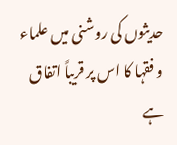حدیثوں کی روشنی میں علماء و فقہا کا اس پر قریباً اتفاق ہے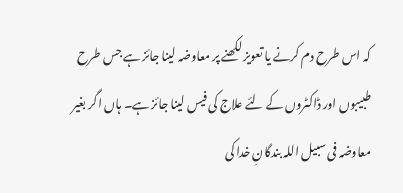کہ اس طرح دم کرنے یا تعویز لکھنے پر معاوضہ لینا جائز ہے جس طرح طبیبوں اور ڈاکٹروں کے لئے علاج کی فیس لینا جائز ہے۔ ہاں اگر بغیر معاوضہ فی سبیل اللہ بندگانِ خدا کی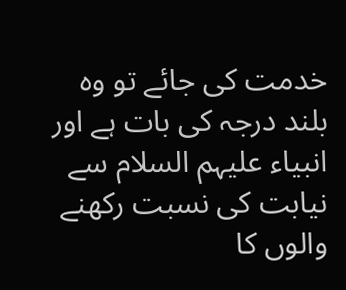خدمت کی جائے تو وہ بلند درجہ کی بات ہے اور انبیاء علیہم السلام سے نیابت کی نسبت رکھنے والوں کا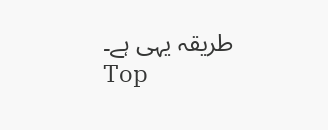طریقہ یہی ہے۔
Top